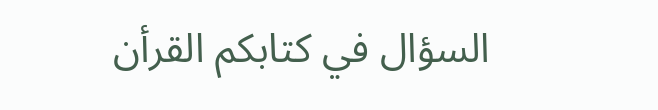السؤال في كتابكم القرأن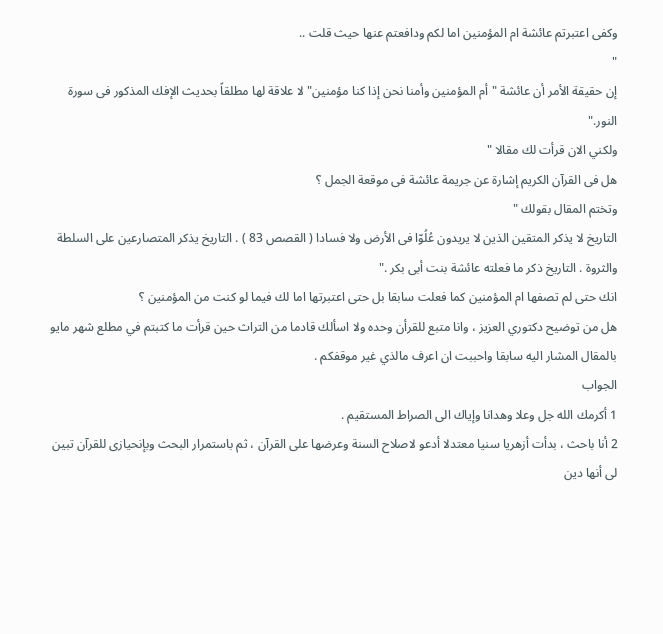وكفى اعتبرتم عائشة ام المؤمنين اما لكم ودافعتم عنها حيث قلت ..
"
إن حقيقة الأمر أن عائشة "أم المؤمنين وأمنا نحن إذا كنا مؤمنين" لا علاقة لها مطلقاً بحديث الإفك المذكور فى سورة النور."
ولكني الان قرأت لك مقالا "
هل فى القرآن الكريم إشارة عن جريمة عائشة فى موقعة الجمل ؟
وتختم المقال بقولك "
التاريخ لا يذكر المتقين الذين لا يريدون عُلُوّا فى الأرض ولا فسادا ( القصص 83 ) . التاريخ يذكر المتصارعين على السلطة والثروة . التاريخ ذكر ما فعلته عائشة بنت أبى بكر ."
انك حتى لم تصفها ام المؤمنين كما فعلت سابقا بل حتى اعتبرتها اما لك فيما لو كنت من المؤمنين ؟
هل من توضيح دكتوري العزيز ، وانا متبع للقرأن وحده ولا اسألك قادما من التراث حين قرأت ما كتبتم في مطلع شهر مايو بالمقال المشار اليه سابقا واحببت ان اعرف مالذي غير موقفكم .
الجواب
1 أكرمك الله جل وعلا وهدانا وإياك الى الصراط المستقيم .
2 أنا باحث ، بدأت أزهريا سنيا معتدلا أدعو لاصلاح السنة وعرضها على القرآن ، ثم باستمرار البحث وبإنحيازى للقرآن تبين لى أنها دين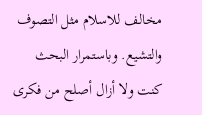مخالف للاسلام مثل التصوف والتشيع. وباستمرار البحث كنت ولا أزال أصلح من فكرى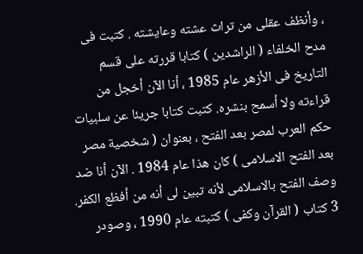، وأنظف عقلى من تراث عشته وعايشته . كتبت فى مدح الخلفاء ( الراشدين ) كتابا قررته على قسم التاريخ فى الأزهر عام 1985 ، أنا الآن أخجل من قراءته ولا أسمح بنشره. كتبت كتابا جريئا عن سلبيات حكم العرب لمصر بعد الفتح ، بعنوان ( شخصية مصر بعد الفتح الاسلامى ) كان هذا عام 1984 . الآن أنا ضد وصف الفتح بالاسلامى لأنه تبين لى أنه من أفظع الكفر.
3 كتاب ( القرآن وكفى ) كتبته عام 1990 ، وصودر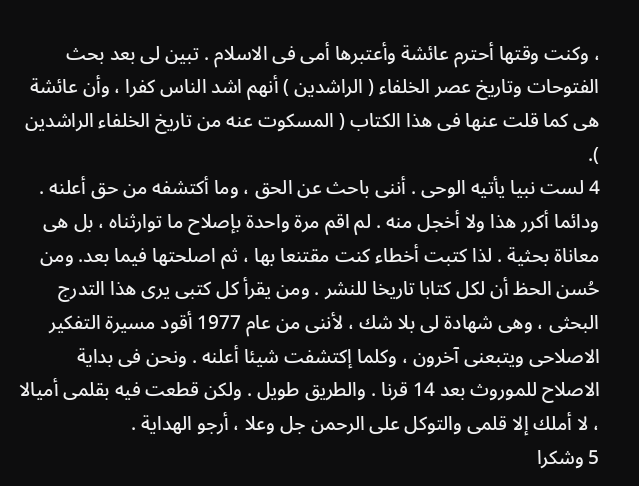، وكنت وقتها أحترم عائشة وأعتبرها أمى فى الاسلام . تبين لى بعد بحث الفتوحات وتاريخ عصر الخلفاء ( الراشدين ) أنهم اشد الناس كفرا ، وأن عائشة هى كما قلت عنها فى هذا الكتاب ( المسكوت عنه من تاريخ الخلفاء الراشدين ).
4 لست نبيا يأتيه الوحى . أننى باحث عن الحق ، وما أكتشفه من حق أعلنه . ودائما أكرر هذا ولا أخجل منه . لم اقم مرة واحدة بإصلاح ما توارثناه ، بل هى معاناة بحثية . لذا كتبت أخطاء كنت مقتنعا بها ، ثم اصلحتها فيما بعد. ومن حُسن الحظ أن لكل كتابا تاريخا للنشر . ومن يقرأ كل كتبى يرى هذا التدرج البحثى ، وهى شهادة لى بلا شك ، لأننى من عام 1977 أقود مسيرة التفكير الاصلاحى ويتبعنى آخرون ، وكلما إكتشفت شيئا أعلنه . ونحن فى بداية الاصلاح للموروث بعد 14 قرنا . والطريق طويل . ولكن قطعت فيه بقلمى أميالا ، لا أملك إلا قلمى والتوكل على الرحمن جل وعلا ، أرجو الهداية .
5 وشكرا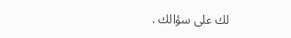لك على سؤالك .